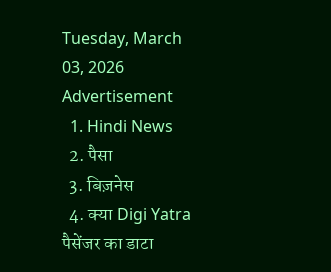Tuesday, March 03, 2026
Advertisement
  1. Hindi News
  2. पैसा
  3. बिज़नेस
  4. क्या Digi Yatra पैसेंजर का डाटा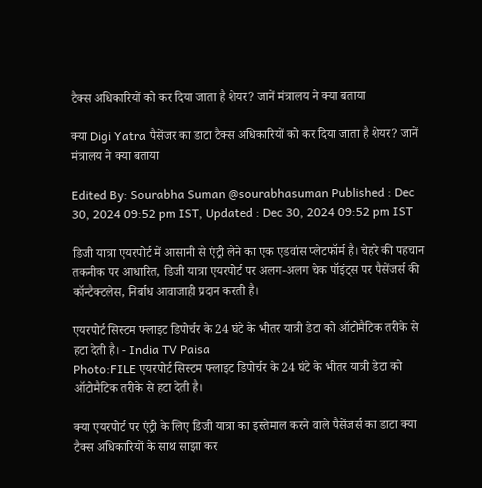टैक्स अधिकारियों को कर दिया जाता है शेयर? जानें मंत्रालय ने क्या बताया

क्या Digi Yatra पैसेंजर का डाटा टैक्स अधिकारियों को कर दिया जाता है शेयर? जानें मंत्रालय ने क्या बताया

Edited By: Sourabha Suman @sourabhasuman Published : Dec 30, 2024 09:52 pm IST, Updated : Dec 30, 2024 09:52 pm IST

डिजी यात्रा एयरपोर्ट में आसानी से एंट्री लेने का एक एडवांस प्लेटफॉर्म है। चेहरे की पहचान तकनीक पर आधारित, डिजी यात्रा एयरपोर्ट पर अलग-अलग चेक पॉइंट्स पर पैसेंजर्स की कॉन्टैक्टलेस, निर्बाध आवाजाही प्रदान करती है।

एयरपोर्ट सिस्टम फ्लाइट डिपोर्चर के 24 घंटे के भीतर यात्री डेटा को ऑटोमैटिक तरीके से हटा देती है। - India TV Paisa
Photo:FILE एयरपोर्ट सिस्टम फ्लाइट डिपोर्चर के 24 घंटे के भीतर यात्री डेटा को ऑटोमैटिक तरीके से हटा देती है।

क्या एयरपोर्ट पर एंट्री के लिए डिजी यात्रा का इस्तेमाल करने वाले पैसेंजर्स का डाटा क्या टैक्स अधिकारियों के साथ साझा कर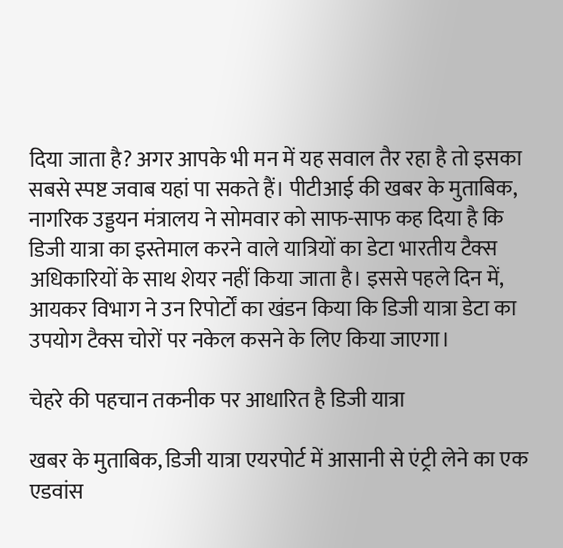दिया जाता है? अगर आपके भी मन में यह सवाल तैर रहा है तो इसका सबसे स्पष्ट जवाब यहां पा सकते हैं। पीटीआई की खबर के मुताबिक, नागरिक उड्डयन मंत्रालय ने सोमवार को साफ-साफ कह दिया है कि डिजी यात्रा का इस्तेमाल करने वाले यात्रियों का डेटा भारतीय टैक्स अधिकारियों के साथ शेयर नहीं किया जाता है। इससे पहले दिन में, आयकर विभाग ने उन रिपोर्टों का खंडन किया कि डिजी यात्रा डेटा का उपयोग टैक्स चोरों पर नकेल कसने के लिए किया जाएगा।

चेहरे की पहचान तकनीक पर आधारित है डिजी यात्रा

खबर के मुताबिक, डिजी यात्रा एयरपोर्ट में आसानी से एंट्री लेने का एक एडवांस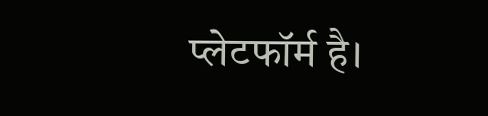प्लेटफॉर्म है।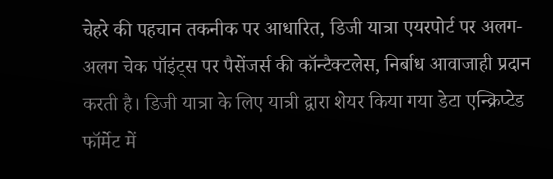चेहरे की पहचान तकनीक पर आधारित, डिजी यात्रा एयरपोर्ट पर अलग-अलग चेक पॉइंट्स पर पैसेंजर्स की कॉन्टैक्टलेस, निर्बाध आवाजाही प्रदान करती है। डिजी यात्रा के लिए यात्री द्वारा शेयर किया गया डेटा एन्क्रिप्टेड फॉर्मेट में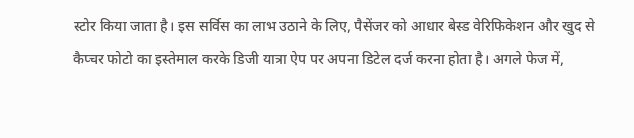स्टोर किया जाता है। इस सर्विस का लाभ उठाने के लिए, पैसेंजर को आधार बेस्ड वेरिफिकेशन और खुद से कैप्चर फोटो का इस्तेमाल करके डिजी यात्रा ऐप पर अपना डिटेल दर्ज करना होता है। अगले फेज में,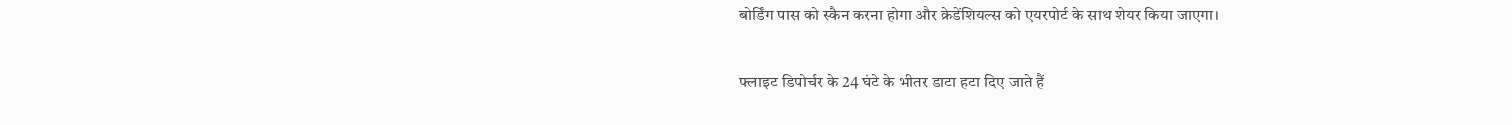बोर्डिंग पास को स्कैन करना होगा और क्रेडेंशियल्स को एयरपोर्ट के साथ शेयर किया जाएगा।

फ्लाइट डिपोर्चर के 24 घंटे के भीतर डाटा हटा दिए जाते हैं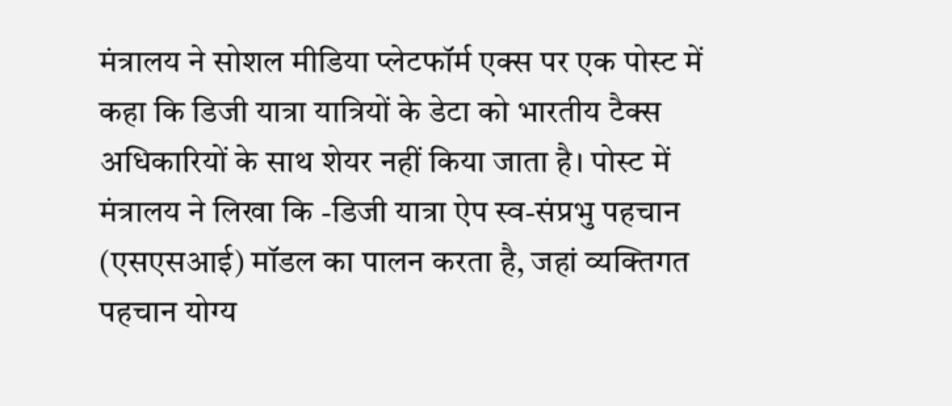मंत्रालय ने सोशल मीडिया प्लेटफॉर्म एक्स पर एक पोस्ट में कहा कि डिजी यात्रा यात्रियों के डेटा को भारतीय टैक्स अधिकारियों के साथ शेयर नहीं किया जाता है। पोस्ट में मंत्रालय ने लिखा कि -डिजी यात्रा ऐप स्व-संप्रभु पहचान (एसएसआई) मॉडल का पालन करता है, जहां व्यक्तिगत पहचान योग्य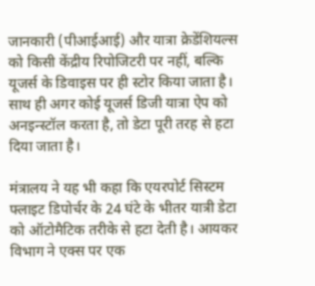जानकारी (पीआईआई) और यात्रा क्रेडेंशियल्स को किसी केंद्रीय रिपोजिटरी पर नहीं, बल्कि यूजर्स के डिवाइस पर ही स्टोर किया जाता है। साथ ही अगर कोई यूजर्स डिजी यात्रा ऐप को अनइन्स्टॉल करता है, तो डेटा पूरी तरह से हटा दिया जाता है।

मंत्रालय ने यह भी कहा कि एयरपोर्ट सिस्टम फ्लाइट डिपोर्चर के 24 घंटे के भीतर यात्री डेटा को ऑटोमैटिक तरीके से हटा देती है। आयकर विभाग ने एक्स पर एक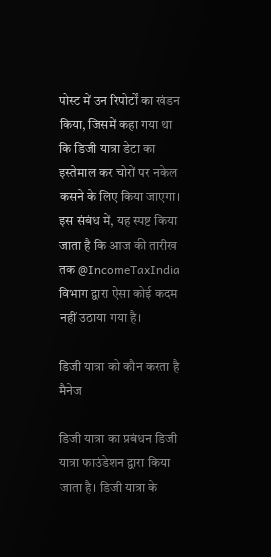पोस्ट में उन रिपोर्टों का खंडन किया, जिसमें कहा गया था कि डिजी यात्रा डेटा का इस्तेमाल कर चोरों पर नकेल कसने के लिए किया जाएगा। इस संबंध में, यह स्पष्ट किया जाता है कि आज की तारीख तक @IncomeTaxIndia विभाग द्वारा ऐसा कोई कदम नहीं उठाया गया है।

डिजी यात्रा को कौन करता है मैनेज

डिजी यात्रा का प्रबंधन डिजी यात्रा फाउंडेशन द्वारा किया जाता है। डिजी यात्रा के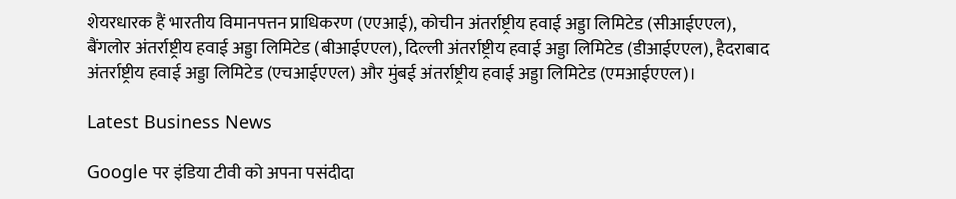शेयरधारक हैं भारतीय विमानपत्तन प्राधिकरण (एएआई), कोचीन अंतर्राष्ट्रीय हवाई अड्डा लिमिटेड (सीआईएएल), बैंगलोर अंतर्राष्ट्रीय हवाई अड्डा लिमिटेड (बीआईएएल), दिल्ली अंतर्राष्ट्रीय हवाई अड्डा लिमिटेड (डीआईएएल), हैदराबाद अंतर्राष्ट्रीय हवाई अड्डा लिमिटेड (एचआईएएल) और मुंबई अंतर्राष्ट्रीय हवाई अड्डा लिमिटेड (एमआईएएल)।

Latest Business News

Google पर इंडिया टीवी को अपना पसंदीदा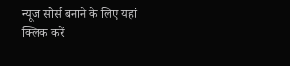न्यूज सोर्स बनाने के लिए यहां
क्लिक करें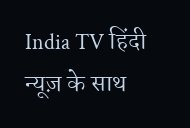India TV हिंदी न्यूज़ के साथ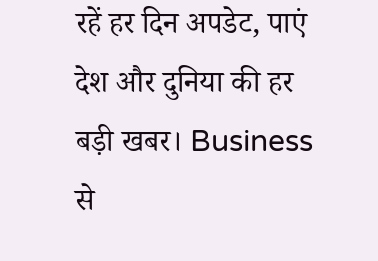रहें हर दिन अपडेट, पाएं देश और दुनिया की हर बड़ी खबर। Business से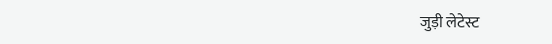जुड़ी लेटेस्ट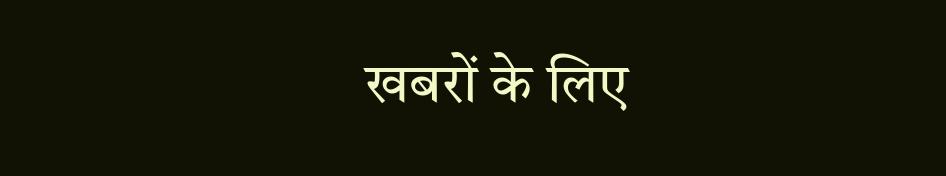खबरों के लिए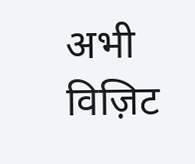अभी विज़िट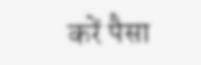करें पैसा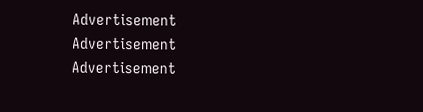Advertisement
Advertisement
Advertisement